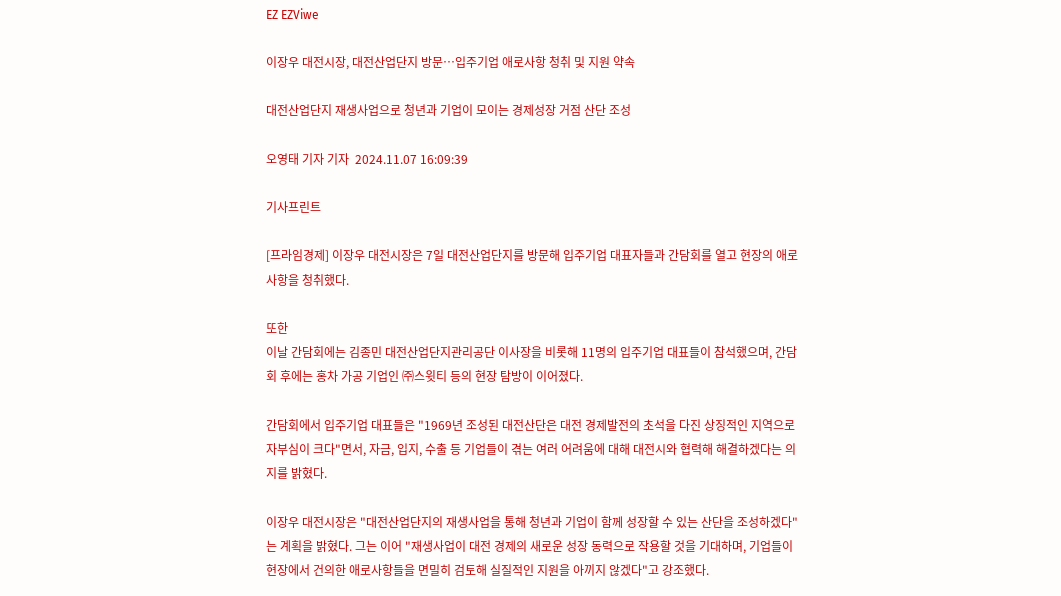EZ EZViwe

이장우 대전시장, 대전산업단지 방문…입주기업 애로사항 청취 및 지원 약속

대전산업단지 재생사업으로 청년과 기업이 모이는 경제성장 거점 산단 조성

오영태 기자 기자  2024.11.07 16:09:39

기사프린트

[프라임경제] 이장우 대전시장은 7일 대전산업단지를 방문해 입주기업 대표자들과 간담회를 열고 현장의 애로사항을 청취했다.

또한
이날 간담회에는 김종민 대전산업단지관리공단 이사장을 비롯해 11명의 입주기업 대표들이 참석했으며, 간담회 후에는 홍차 가공 기업인 ㈜스윗티 등의 현장 탐방이 이어졌다.

간담회에서 입주기업 대표들은 "1969년 조성된 대전산단은 대전 경제발전의 초석을 다진 상징적인 지역으로 자부심이 크다"면서, 자금, 입지, 수출 등 기업들이 겪는 여러 어려움에 대해 대전시와 협력해 해결하겠다는 의지를 밝혔다.

이장우 대전시장은 "대전산업단지의 재생사업을 통해 청년과 기업이 함께 성장할 수 있는 산단을 조성하겠다"는 계획을 밝혔다. 그는 이어 "재생사업이 대전 경제의 새로운 성장 동력으로 작용할 것을 기대하며, 기업들이 현장에서 건의한 애로사항들을 면밀히 검토해 실질적인 지원을 아끼지 않겠다"고 강조했다.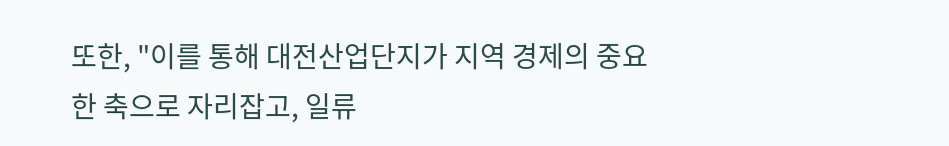또한, "이를 통해 대전산업단지가 지역 경제의 중요한 축으로 자리잡고, 일류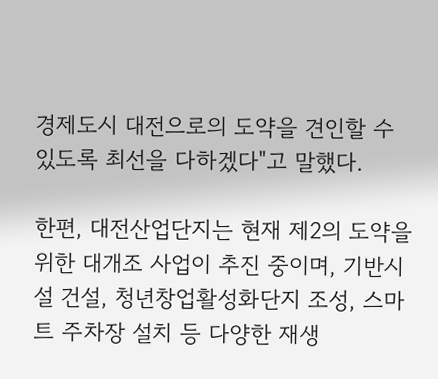경제도시 대전으로의 도약을 견인할 수 있도록 최선을 다하겠다"고 말했다.

한편, 대전산업단지는 현재 제2의 도약을 위한 대개조 사업이 추진 중이며, 기반시설 건설, 청년창업활성화단지 조성, 스마트 주차장 설치 등 다양한 재생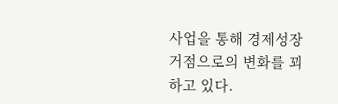사업을 통해 경제성장 거점으로의 변화를 꾀하고 있다.